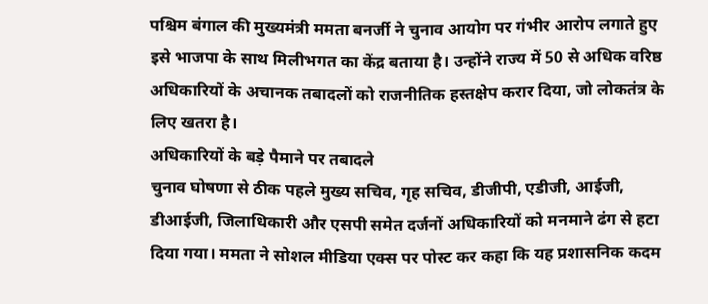पश्चिम बंगाल की मुख्यमंत्री ममता बनर्जी ने चुनाव आयोग पर गंभीर आरोप लगाते हुए इसे भाजपा के साथ मिलीभगत का केंद्र बताया है। उन्होंने राज्य में 50 से अधिक वरिष्ठ अधिकारियों के अचानक तबादलों को राजनीतिक हस्तक्षेप करार दिया, जो लोकतंत्र के लिए खतरा है।
अधिकारियों के बड़े पैमाने पर तबादले
चुनाव घोषणा से ठीक पहले मुख्य सचिव, गृह सचिव, डीजीपी, एडीजी, आईजी, डीआईजी, जिलाधिकारी और एसपी समेत दर्जनों अधिकारियों को मनमाने ढंग से हटा दिया गया। ममता ने सोशल मीडिया एक्स पर पोस्ट कर कहा कि यह प्रशासनिक कदम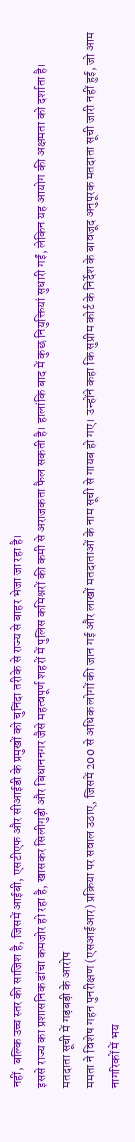नहीं, बल्कि उच्च स्तर की साजिश है, जिसमें आईबी, एसटीएफ और सीआईडी के प्रमुखों को चुनिंदा तरीके से राज्य से बाहर भेजा जा रहा है।
इससे राज्य का प्रशासनिक ढांचा कमजोर हो रहा है, खासकर सिलीगुड़ी और बिधाननगर जैसे महत्वपूर्ण शहरों में पुलिस कमिश्नरों की कमी से अराजकता फैल सकती है। हालांकि बाद में कुछ नियुक्तियां सुधारी गईं, लेकिन यह आयोग की अक्षमता को दर्शाता है।
मतदाता सूची में गड़बड़ी के आरोप
ममता ने विशेष गहन पुनरीक्षण (एसआईआर) प्रक्रिया पर सवाल उठाए, जिसमें 200 से अधिक लोगों की जान गई और लाखों मतदाताओं के नाम सूची से गायब हो गए। उन्होंने कहा कि सुप्रीम कोर्ट के निर्देश के बावजूद अनुपूरक मतदाता सूची जारी नहीं हुई, जो आम नागरिकों में भय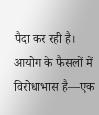पैदा कर रही है।
आयोग के फैसलों में विरोधाभास है—एक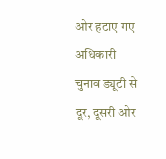ओर हटाए गए अधिकारी चुनाव ड्यूटी से दूर, दूसरी ओर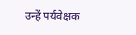उन्हें पर्यवेक्षक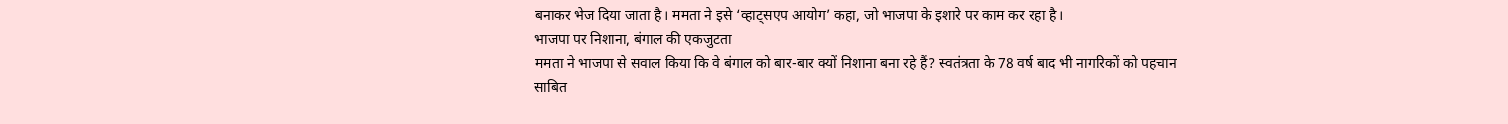बनाकर भेज दिया जाता है। ममता ने इसे ‘व्हाट्सएप आयोग’ कहा, जो भाजपा के इशारे पर काम कर रहा है।
भाजपा पर निशाना, बंगाल की एकजुटता
ममता ने भाजपा से सवाल किया कि वे बंगाल को बार-बार क्यों निशाना बना रहे हैं? स्वतंत्रता के 78 वर्ष बाद भी नागरिकों को पहचान साबित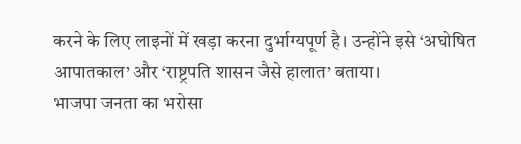करने के लिए लाइनों में खड़ा करना दुर्भाग्यपूर्ण है। उन्होंने इसे ‘अघोषित आपातकाल’ और ‘राष्ट्रपति शासन जैसे हालात’ बताया।
भाजपा जनता का भरोसा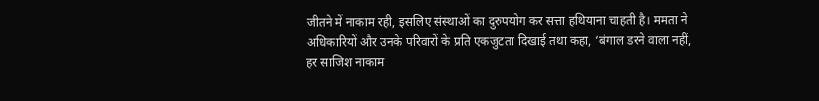जीतने में नाकाम रही, इसलिए संस्थाओं का दुरुपयोग कर सत्ता हथियाना चाहती है। ममता ने अधिकारियों और उनके परिवारों के प्रति एकजुटता दिखाई तथा कहा, ‘बंगाल डरने वाला नहीं, हर साजिश नाकाम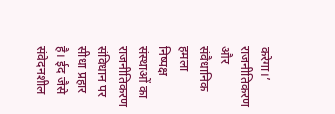करेगा।’
राजनीतिकरण और संवैधानिक हमला
निष्पक्ष संस्थाओं का राजनीतिकरण संविधान पर सीधा प्रहार है। ईद जैसे संवेदनशील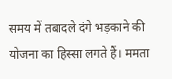समय में तबादले दंगे भड़काने की योजना का हिस्सा लगते हैं। ममता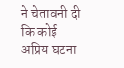ने चेतावनी दी कि कोई अप्रिय घटना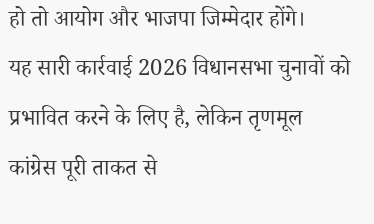हो तो आयोग और भाजपा जिम्मेदार होंगे।
यह सारी कार्रवाई 2026 विधानसभा चुनावों को प्रभावित करने के लिए है, लेकिन तृणमूल कांग्रेस पूरी ताकत से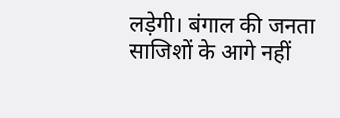लड़ेगी। बंगाल की जनता साजिशों के आगे नहीं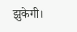झुकेगी।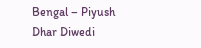Bengal – Piyush Dhar Diwedi